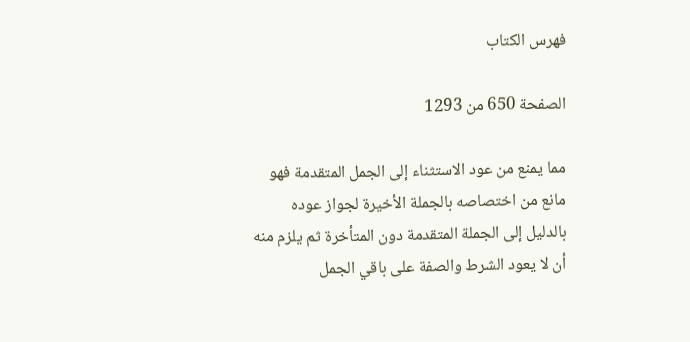فهرس الكتاب

الصفحة 650 من 1293

مما يمنع من عود الاستثناء إلى الجمل المتقدمة فهو مانع من اختصاصه بالجملة الأخيرة لجواز عوده بالدليل إلى الجملة المتقدمة دون المتأخرة ثم يلزم منه أن لا يعود الشرط والصفة على باقي الجمل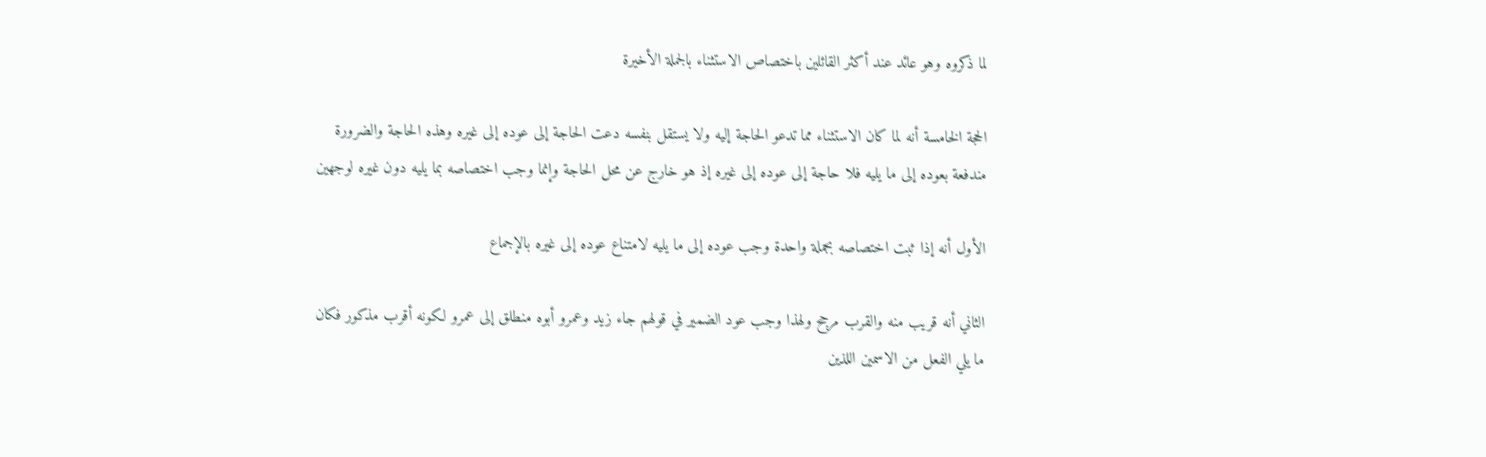لما ذكروه وهو عائد عند أكثر القائلين باختصاص الاستثناء بالجملة الأخيرة

الحجة الخامسة أنه لما كان الاستثناء مما تدعو الحاجة إليه ولا يستقل بنفسه دعت الحاجة إلى عوده إلى غيره وهذه الحاجة والضرورة مندفعة بعوده إلى ما يليه فلا حاجة إلى عوده إلى غيره إذ هو خارج عن محل الحاجة وإنما وجب اختصاصه بما يليه دون غيره لوجهين

الأول أنه إذا ثبت اختصاصه بجملة واحدة وجب عوده إلى ما يليه لامتناع عوده إلى غيره بالإجماع

الثاني أنه قريب منه والقرب مرجح ولهذا وجب عود الضمير في قولهم جاء زيد وعمرو أبوه منطلق إلى عمرو لكونه أقرب مذكور فكان ما يلي الفعل من الاسمين اللذين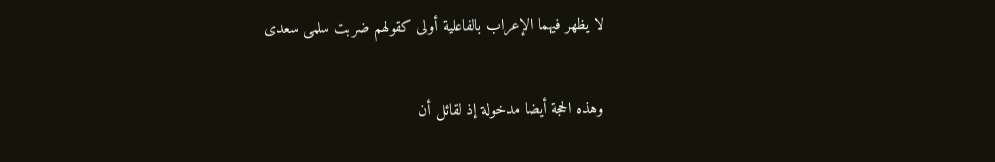لا يظهر فيهما الإعراب بالفاعلية أولى كقولهم ضربت سلمى سعدى

وهذه الحجة أيضا مدخولة إذ لقائل أن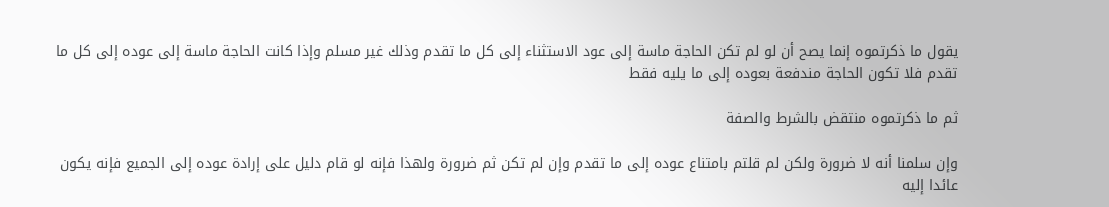يقول ما ذكرتموه إنما يصح أن لو لم تكن الحاجة ماسة إلى عود الاستثناء إلى كل ما تقدم وذلك غير مسلم وإذا كانت الحاجة ماسة إلى عوده إلى كل ما تقدم فلا تكون الحاجة مندفعة بعوده إلى ما يليه فقط

ثم ما ذكرتموه منتقض بالشرط والصفة

وإن سلمنا أنه لا ضرورة ولكن لم قلتم بامتناع عوده إلى ما تقدم وإن لم تكن ثم ضرورة ولهذا فإنه لو قام دليل على إرادة عوده إلى الجميع فإنه يكون عائدا إليه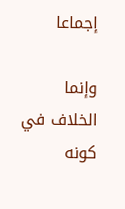إجماعا

وإنما الخلاف في كونه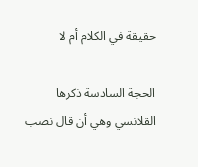حقيقة في الكلام أم لا

الحجة السادسة ذكرها القلانسي وهي أن قال نصب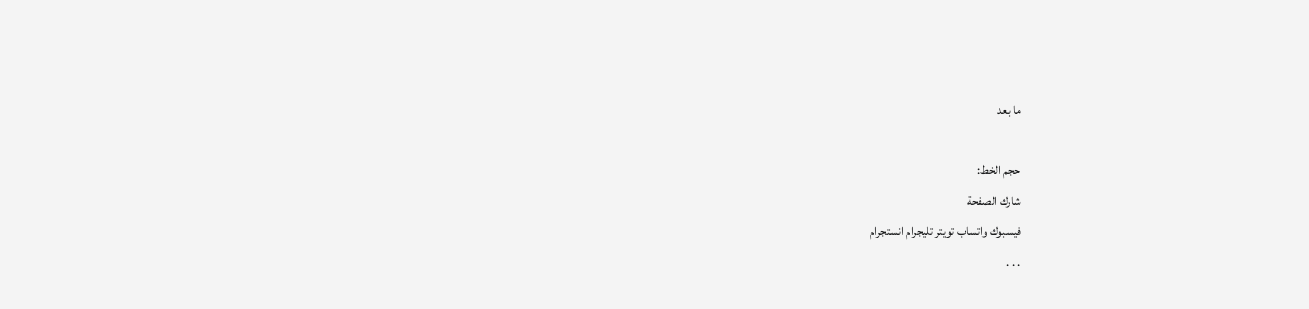ما بعد

حجم الخط:
شارك الصفحة
فيسبوك واتساب تويتر تليجرام انستجرام
. . .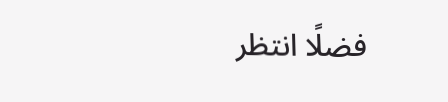فضلًا انتظر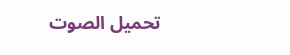تحميل الصوت